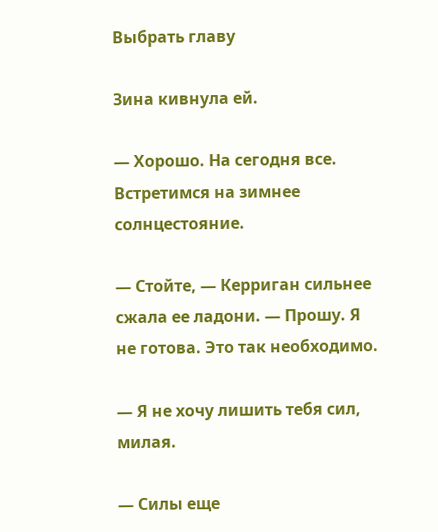Выбрать главу

Зина кивнула ей.

— Хорошо. На сегодня все. Встретимся на зимнее солнцестояние.

— Стойте, — Керриган сильнее сжала ее ладони. — Прошу. Я не готова. Это так необходимо.

— Я не хочу лишить тебя сил, милая.

— Силы еще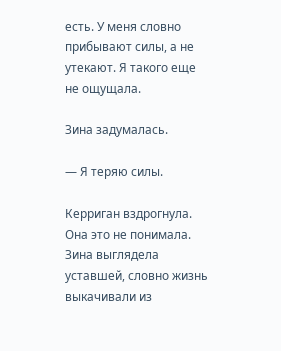есть. У меня словно прибывают силы, а не утекают. Я такого еще не ощущала.

Зина задумалась.

— Я теряю силы.

Керриган вздрогнула. Она это не понимала. Зина выглядела уставшей, словно жизнь выкачивали из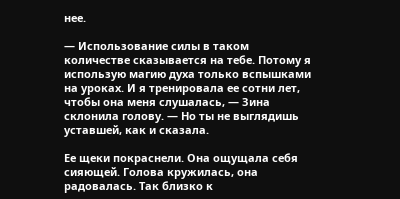нее.

— Использование силы в таком количестве сказывается на тебе. Потому я использую магию духа только вспышками на уроках. И я тренировала ее сотни лет, чтобы она меня слушалась, — Зина склонила голову. — Но ты не выглядишь уставшей, как и сказала.

Ее щеки покраснели. Она ощущала себя сияющей. Голова кружилась, она радовалась. Так близко к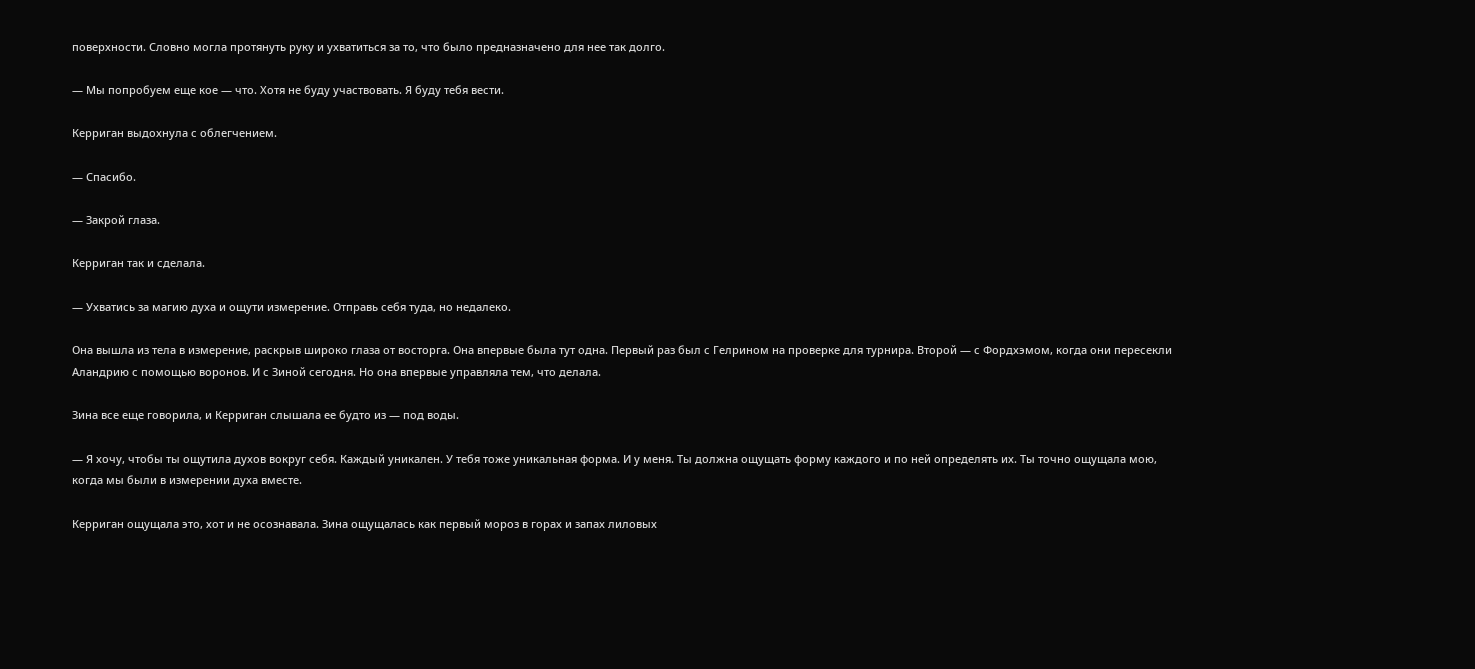поверхности. Словно могла протянуть руку и ухватиться за то, что было предназначено для нее так долго.

— Мы попробуем еще кое — что. Хотя не буду участвовать. Я буду тебя вести.

Керриган выдохнула с облегчением.

— Спасибо.

— Закрой глаза.

Керриган так и сделала.

— Ухватись за магию духа и ощути измерение. Отправь себя туда, но недалеко.

Она вышла из тела в измерение, раскрыв широко глаза от восторга. Она впервые была тут одна. Первый раз был с Гелрином на проверке для турнира. Второй — с Фордхэмом, когда они пересекли Аландрию с помощью воронов. И с Зиной сегодня. Но она впервые управляла тем, что делала.

Зина все еще говорила, и Керриган слышала ее будто из — под воды.

— Я хочу, чтобы ты ощутила духов вокруг себя. Каждый уникален. У тебя тоже уникальная форма. И у меня. Ты должна ощущать форму каждого и по ней определять их. Ты точно ощущала мою, когда мы были в измерении духа вместе.

Керриган ощущала это, хот и не осознавала. Зина ощущалась как первый мороз в горах и запах лиловых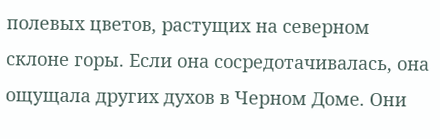полевых цветов, растущих на северном склоне горы. Если она сосредотачивалась, она ощущала других духов в Черном Доме. Они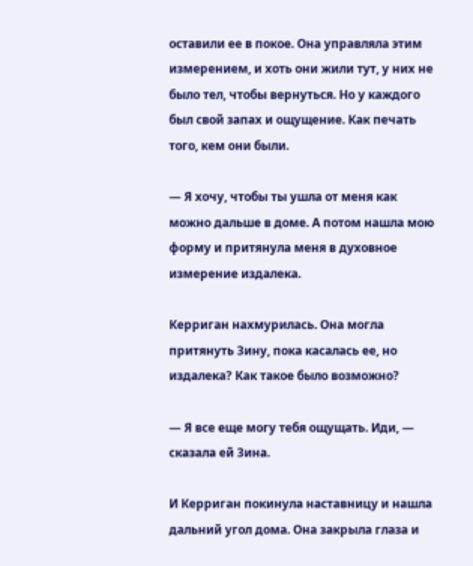оставили ее в покое. Она управляла этим измерением, и хоть они жили тут, у них не было тел, чтобы вернуться. Но у каждого был свой запах и ощущение. Как печать того, кем они были.

— Я хочу, чтобы ты ушла от меня как можно дальше в доме. А потом нашла мою форму и притянула меня в духовное измерение издалека.

Керриган нахмурилась. Она могла притянуть Зину, пока касалась ее, но издалека? Как такое было возможно?

— Я все еще могу тебя ощущать. Иди, — сказала ей Зина.

И Керриган покинула наставницу и нашла дальний угол дома. Она закрыла глаза и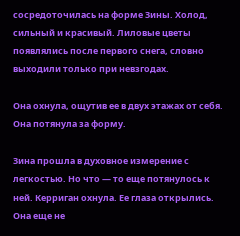сосредоточилась на форме Зины. Холод, сильный и красивый. Лиловые цветы появлялись после первого снега, словно выходили только при невзгодах.

Она охнула, ощутив ее в двух этажах от себя. Она потянула за форму.

Зина прошла в духовное измерение с легкостью. Но что — то еще потянулось к ней. Керриган охнула. Ее глаза открылись. Она еще не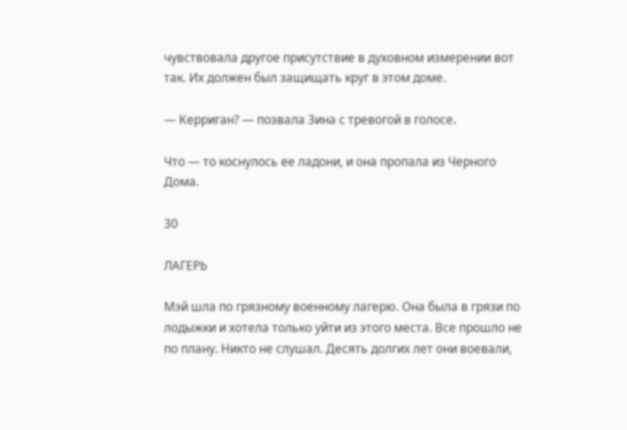чувствовала другое присутствие в духовном измерении вот так. Их должен был защищать круг в этом доме.

— Керриган? — позвала Зина с тревогой в голосе.

Что — то коснулось ее ладони, и она пропала из Черного Дома.

30

ЛАГЕРЬ

Мэй шла по грязному военному лагерю. Она была в грязи по лодыжки и хотела только уйти из этого места. Все прошло не по плану. Никто не слушал. Десять долгих лет они воевали,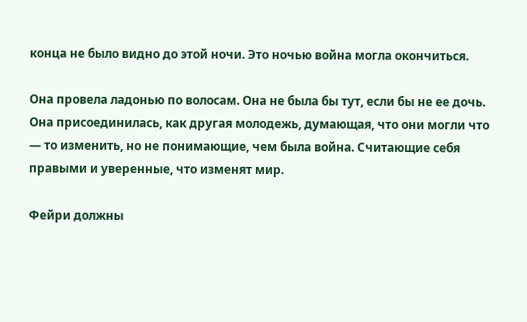конца не было видно до этой ночи. Это ночью война могла окончиться.

Она провела ладонью по волосам. Она не была бы тут, если бы не ее дочь. Она присоединилась, как другая молодежь, думающая, что они могли что — то изменить, но не понимающие, чем была война. Считающие себя правыми и уверенные, что изменят мир.

Фейри должны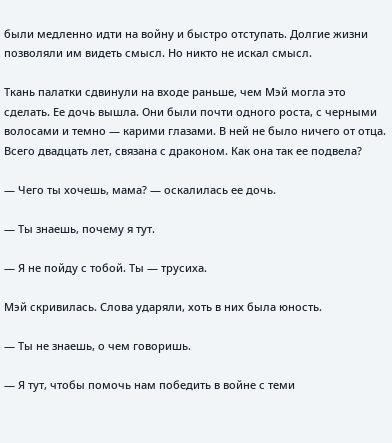были медленно идти на войну и быстро отступать. Долгие жизни позволяли им видеть смысл. Но никто не искал смысл.

Ткань палатки сдвинули на входе раньше, чем Мэй могла это сделать. Ее дочь вышла. Они были почти одного роста, с черными волосами и темно — карими глазами. В ней не было ничего от отца. Всего двадцать лет, связана с драконом. Как она так ее подвела?

— Чего ты хочешь, мама? — оскалилась ее дочь.

— Ты знаешь, почему я тут.

— Я не пойду с тобой. Ты — трусиха.

Мэй скривилась. Слова ударяли, хоть в них была юность.

— Ты не знаешь, о чем говоришь.

— Я тут, чтобы помочь нам победить в войне с теми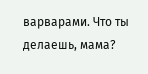варварами. Что ты делаешь, мама?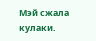Мэй сжала кулаки.